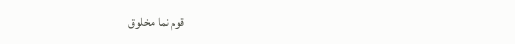قوم نما مخلوق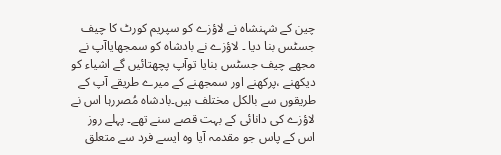چین کے شہنشاہ نے لاؤزے کو سپریم کورٹ کا چیف جسٹس بنا دیا ۔ لاؤزے نے بادشاہ کو سمجھایاآپ نے مجھے چیف جسٹس بنایا توآپ پچھتائیں گے اشیاء کو دیکھنے ،پرکھنے اور سمجھنے کے میرے طریقے آپ کے طریقوں سے بالکل مختلف ہیں۔بادشاہ مُصررہا اس نے لاؤزے کی دانائی کے بہت قصے سنے تھے۔ پہلے روز اس کے پاس جو مقدمہ آیا وہ ایسے فرد سے متعلق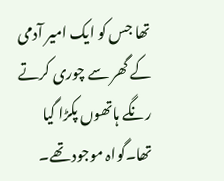تھا جس کو ایک امیر آدمی کے گھر سے چوری کرتے رنگے ہاتھوں پکڑا گیا تھا۔گواہ موجود تھے۔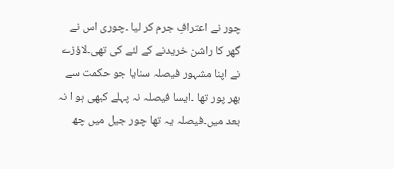چور نے اعترافِ جرم کر لیا ۔چوری اس نے گھر کا راشن خریدنے کے لئے کی تھی۔لاؤزے نے اپنا مشہور فیصلہ سنایا جو حکمت سے بھر پور تھا ۔ایسا فیصلہ نہ پہلے کبھی ہو ا نہ بعد میں۔فیصلہ یہ تھا چور جیل میں چھ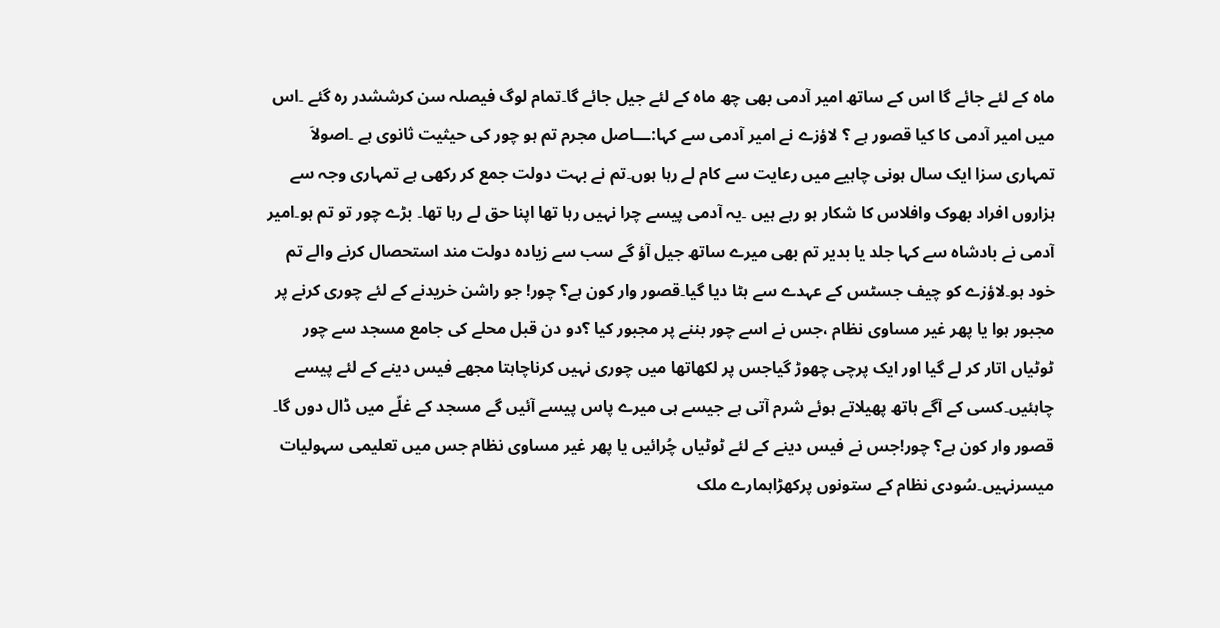ماہ کے لئے جائے گا اس کے ساتھ امیر آدمی بھی چھ ماہ کے لئے جیل جائے گا۔تمام لوگ فیصلہ سن کرششدر رہ گئے ۔اس میں امیر آدمی کا کیا قصور ہے ؟ لاؤزے نے امیر آدمی سے کہا:ـــاصل مجرم تم ہو چور کی حیثیت ثانوی ہے ۔اصولاَ تمہاری سزا ایک سال ہونی چاہیے میں رعایت سے کام لے رہا ہوں۔تم نے بہت دولت جمع کر رکھی ہے تمہاری وجہ سے ہزاروں افراد بھوک وافلاس کا شکار ہو رہے ہیں ۔یہ آدمی پیسے چرا نہیں رہا تھا اپنا حق لے رہا تھا۔ بڑے چور تو تم ہو۔امیر آدمی نے بادشاہ سے کہا جلد یا بدیر تم بھی میرے ساتھ جیل آؤ گے سب سے زیادہ دولت مند استحصال کرنے والے تم خود ہو۔لاؤزے کو چیف جسٹس کے عہدے سے ہٹا دیا گیا۔قصور وار کون ہے؟ چور! جو راشن خریدنے کے لئے چوری کرنے پر مجبور ہوا یا پھر غیر مساوی نظام ،جس نے اسے چور بننے پر مجبور کیا ؟دو دن قبل محلے کی جامع مسجد سے چور ٹوٹیاں اتار کر لے گیا اور ایک پرچی چھوڑ گیاجس پر لکھاتھا میں چوری نہیں کرناچاہتا مجھے فیس دینے کے لئے پیسے چاہئیں۔کسی کے آگے ہاتھ پھیلاتے ہوئے شرم آتی ہے جیسے ہی میرے پاس پیسے آئیں گے مسجد کے غلّے میں ڈال دوں گا۔ قصور وار کون ہے؟ چور!جس نے فیس دینے کے لئے ٹوٹیاں چُرائیں یا پھر غیر مساوی نظام جس میں تعلیمی سہولیات میسرنہیں۔سُودی نظام کے ستونوں پرکھڑاہمارے ملک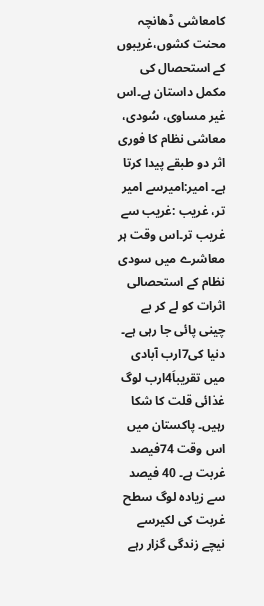کامعاشی ڈھانچہ محنت کشوں،غریبوں کے استحصال کی مکمل داستان ہے۔اس غیر مساوی، سُودی، معاشی نظام کا فوری اثر دو طبقے پیدا کرتا ہے۔ امیر:امیرسے امیر تر، غریب :غریب سے غریب تر۔اس وقت ہر معاشرے میں سودی نظام کے استحصالی اثرات کو لے کر بے چینی پائی جا رہی ہے۔ دنیا کی7ارب آبادی میں تقریباَ4ارب لوگ غذائی قلت کا شکا رہیں۔ پاکستان میں اس وقت 74فیصد غربت ہے۔ 40 فیصد سے زیادہ لوگ سطح غربت کی لکیرسے نیچے زندگی گزار رہے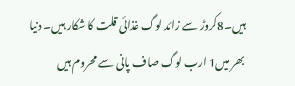ہیں۔8کروڑ سے زائد لوگ غذائی قلت کا شکار ہیں۔ دنیا بھر میں1 ارب لوگ صاف پانی سے محروم ہیں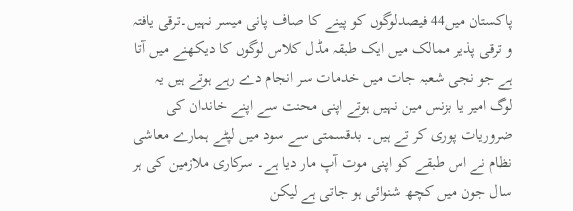پاکستان میں44 فیصدلوگوں کو پینے کا صاف پانی میسر نہیں۔ترقی یافتہ و ترقی پذیر ممالک میں ایک طبقہ مڈل کلاس لوگوں کا دیکھنے میں آتا ہے جو نجی شعبہ جات میں خدمات سر انجام دے رہے ہوتے ہیں یہ لوگ امیر یا بزنس مین نہیں ہوتے اپنی محنت سے اپنے خاندان کی ضروریات پوری کر تے ہیں۔ بدقسمتی سے سود میں لپٹے ہمارے معاشی نظام نے اس طبقے کو اپنی موت آپ مار دیا ہے۔ سرکاری ملازمین کی ہر سال جون میں کچھ شنوائی ہو جاتی ہے لیکن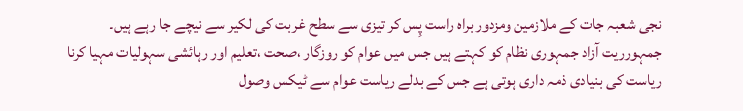نجی شعبہ جات کے ملازمین ومزدور براہ راست پِس کر تیزی سے سطح غربت کی لکیر سے نیچے جا رہے ہیں۔ جمہورریت آزاد جمہوری نظام کو کہتے ہیں جس میں عوام کو روزگار ،صحت ،تعلیم اور رہائشی سہولیات مہیا کرنا ریاست کی بنیادی ذمہ داری ہوتی ہے جس کے بدلے ریاست عوام سے ٹیکس وصول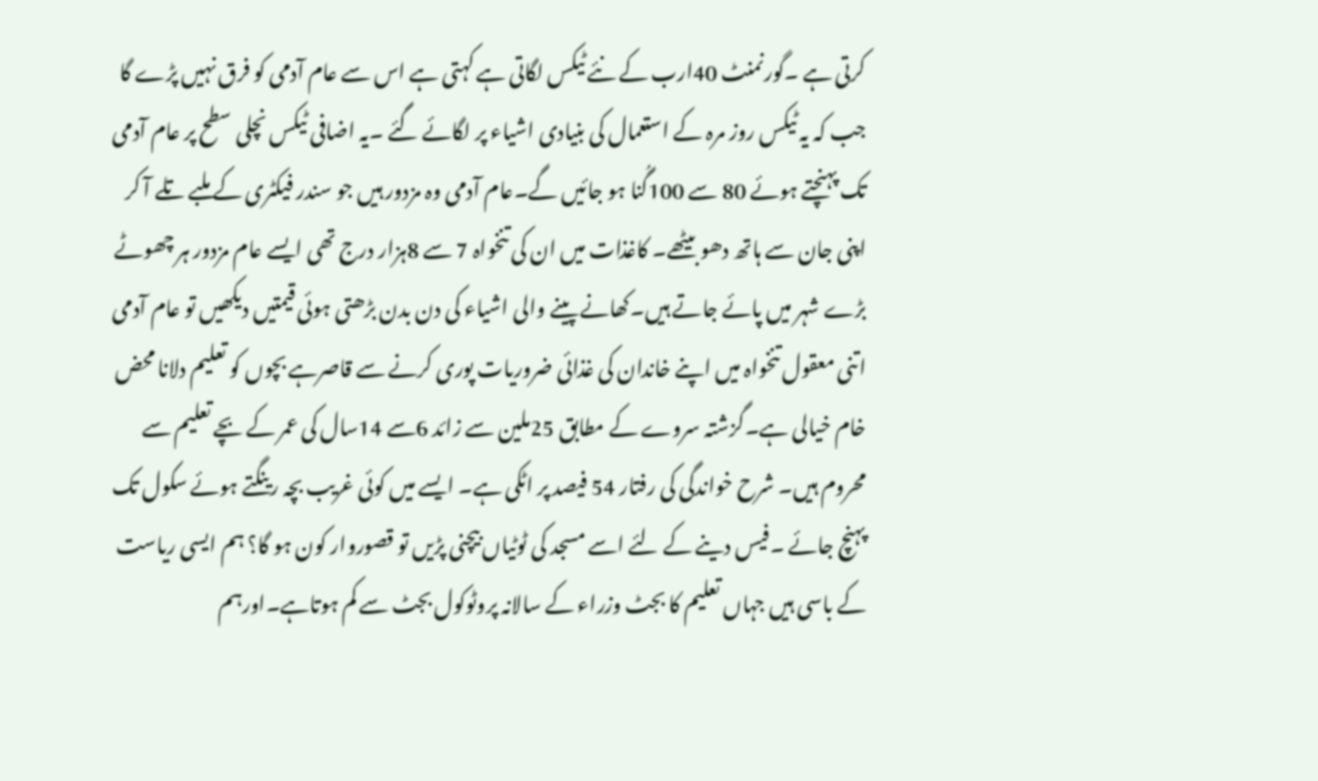کرتی ہے ۔گورنمنٹ 40ارب کے نئے ٹیکس لگاتی ہے کہتی ہے اس سے عام آدمی کو فرق نہیں پڑے گا جب کہ یہ ٹیکس روز مرہ کے استعمال کی بنیادی اشیاء پر لگائے گئے ۔یہ اضافی ٹیکس نچلی سطح پر عام آدمی تک پہنچتے ہوئے 80 سے 100گُنا ہو جائیں گے۔عام آدمی وہ مزدور ہیں جو سندر فیکٹری کے ملبے تلے آ کر اپنی جان سے ہاتھ دھو بیٹھے۔ کاغذات میں ان کی تنخواہ 7 سے 8ہزار درج تھی ایسے عام مزدور ہر چھوٹے بڑے شہر میں پائے جاتے ہیں۔کھانے پینے والی اشیاء کی دن بدن بڑھتی ہوئی قیمتیں دیکھیں تو عام آدمی اتنی معقول تنخواہ میں اپنے خاندان کی غذائی ضروریات پوری کرنے سے قاصرہے بچوں کو تعلیم دلانا محض خام خیالی ہے۔گزشتہ سروے کے مطابق 25ملین سے زائد 6سے 14سال کی عمر کے بچے تعلیم سے محروم ہیں۔ شرح خواندگی کی رفتار 54 فیصد پر اٹکی ہے۔ ایسے میں کوئی غریب بچہ رینگتے ہوئے سکول تک پہنچ جائے ۔فیس دینے کے لئے اسے مسجد کی ٹوٹیاں بیچنی پڑیں تو قصوروار کون ہو گا؟ ہم ایسی ریاست کے باسی ہیں جہاں تعلیم کا بجٹ وزراء کے سالانہ پروٹوکول بجٹ سے کم ہوتاہے۔اورہم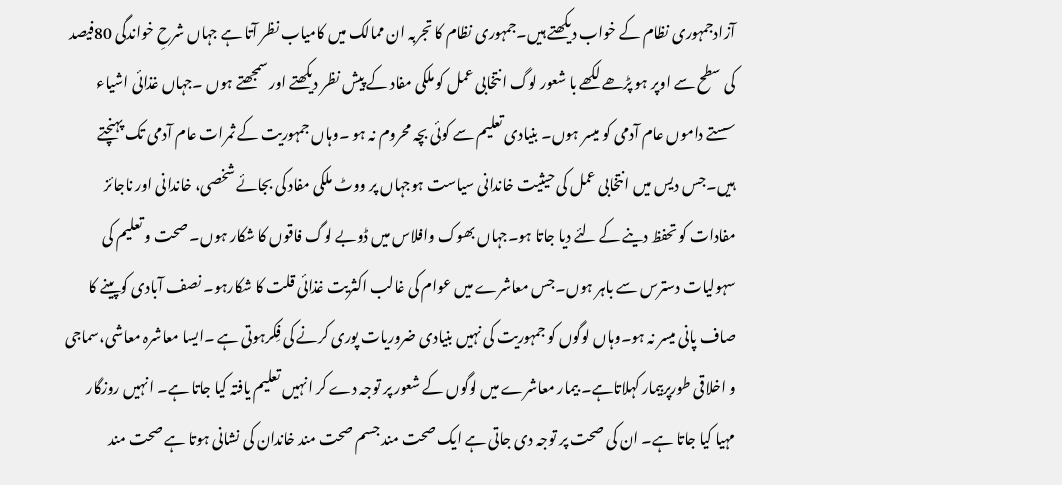آزادجمہوری نظام کے خواب دیکھتے ہیں۔جمہوری نظام کا تجربہ ان ممالک میں کامیاب نظر آتا ہے جہاں شرحِ خواندگی 80فیصد کی سطح سے اوپر ہو پڑھے لکھے با شعور لوگ انتخابی عمل کو ملکی مفاد کے پیش نظر دیکھتے اور سمجھتے ہوں ۔جہاں غذائی اشیاء سستے داموں عام آدمی کو میسر ہوں۔ بنیادی تعلیم سے کوئی بچہ محروم نہ ہو ۔وہاں جمہوریت کے ثمرات عام آدمی تک پہنچتے ہیں۔جس دیس میں انتخابی عمل کی حیثیت خاندانی سیاست ہوجہاں پر ووٹ ملکی مفاد کی بجائے شخصی، خاندانی اور ناجائز مفادات کو تحفظ دینے کے لئے دیا جاتا ہو۔جہاں بھوک وافلاس میں ڈوبے لوگ فاقوں کا شکار ہوں۔ صحت و تعلیم کی سہولیات دسترس سے باہر ہوں۔جس معاشرے میں عوام کی غالب اکثریت غذائی قلت کا شکارہو۔ نصف آبادی کوپینے کا صاف پانی میسر نہ ہو۔وہاں لوگوں کو جمہوریت کی نہیں بنیادی ضروریات پوری کرنے کی فِکرہوتی ہے ۔ایسا معاشرہ معاشی،سماجی و اخلاقی طورپربیمار کہلاتاہے۔ بیمار معاشرے میں لوگوں کے شعور پر توجہ دے کر انہیں تعلیم یافتہ کیا جاتا ہے۔ انہیں روزگار مہیا کیا جاتا ہے۔ ان کی صحت پر توجہ دی جاتی ہے ایک صحت مند جسم صحت مند خاندان کی نشانی ہوتا ہے صحت مند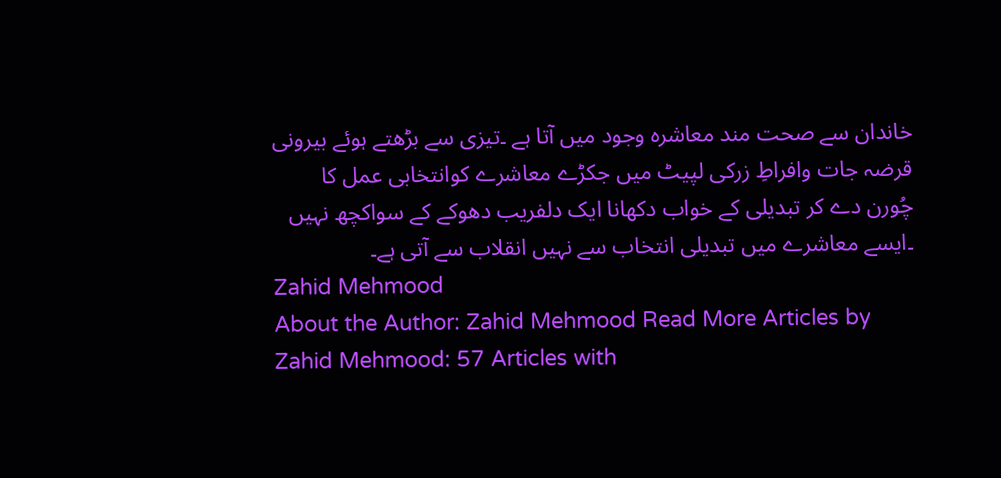خاندان سے صحت مند معاشرہ وجود میں آتا ہے ۔تیزی سے بڑھتے ہوئے بیرونی قرضہ جات وافراطِ زرکی لپیٹ میں جکڑے معاشرے کوانتخابی عمل کا چُورن دے کر تبدیلی کے خواب دکھانا ایک دلفریب دھوکے کے سواکچھ نہیں ۔ایسے معاشرے میں تبدیلی انتخاب سے نہیں انقلاب سے آتی ہے۔
Zahid Mehmood
About the Author: Zahid Mehmood Read More Articles by Zahid Mehmood: 57 Articles with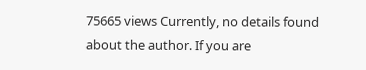75665 views Currently, no details found about the author. If you are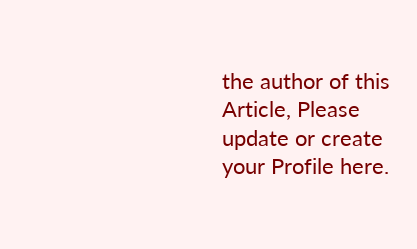the author of this Article, Please update or create your Profile here.